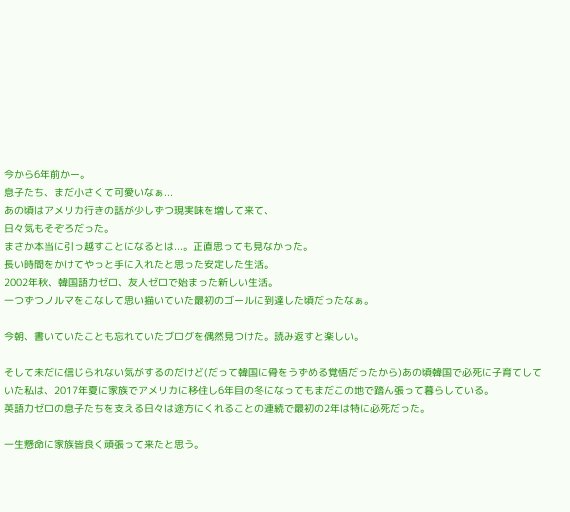今から6年前かー。
息子たち、まだ小さくて可愛いなぁ...
あの頃はアメリカ行きの話が少しずつ現実味を増して来て、
日々気もそぞろだった。
まさか本当に引っ越すことになるとは...。正直思っても見なかった。
長い時間をかけてやっと手に入れたと思った安定した生活。
2002年秋、韓国語力ゼロ、友人ゼロで始まった新しい生活。
一つずつノルマをこなして思い描いていた最初のゴールに到達した頃だったなぁ。

今朝、書いていたことも忘れていたブログを偶然見つけた。読み返すと楽しい。

そして未だに信じられない気がするのだけど(だって韓国に骨をうずめる覚悟だったから)あの頃韓国で必死に子育てしていた私は、2017年夏に家族でアメリカに移住し6年目の冬になってもまだこの地で踏ん張って暮らしている。
英語力ゼロの息子たちを支える日々は途方にくれることの連続で最初の2年は特に必死だった。

一生懸命に家族皆良く頑張って来たと思う。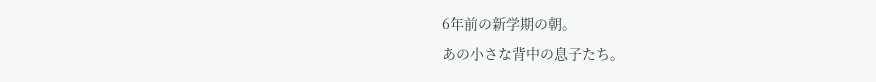6年前の新学期の朝。
あの小さな背中の息子たち。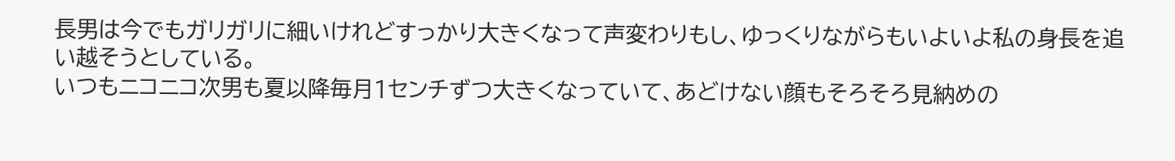長男は今でもガリガリに細いけれどすっかり大きくなって声変わりもし、ゆっくりながらもいよいよ私の身長を追い越そうとしている。
いつもニコニコ次男も夏以降毎月1センチずつ大きくなっていて、あどけない顔もそろそろ見納めの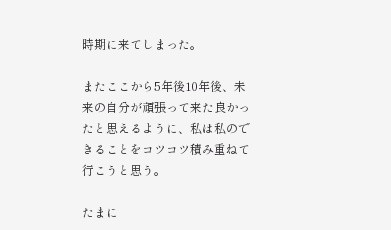時期に来てしまった。

またここから5年後10年後、未来の自分が頑張って来た良かったと思えるように、私は私のできることをコツコツ積み重ねて行こうと思う。

たまに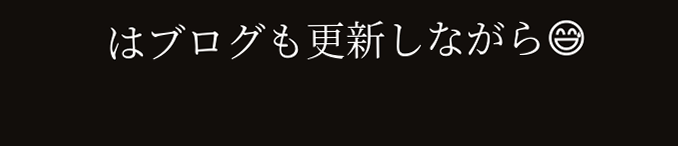はブログも更新しながら😅